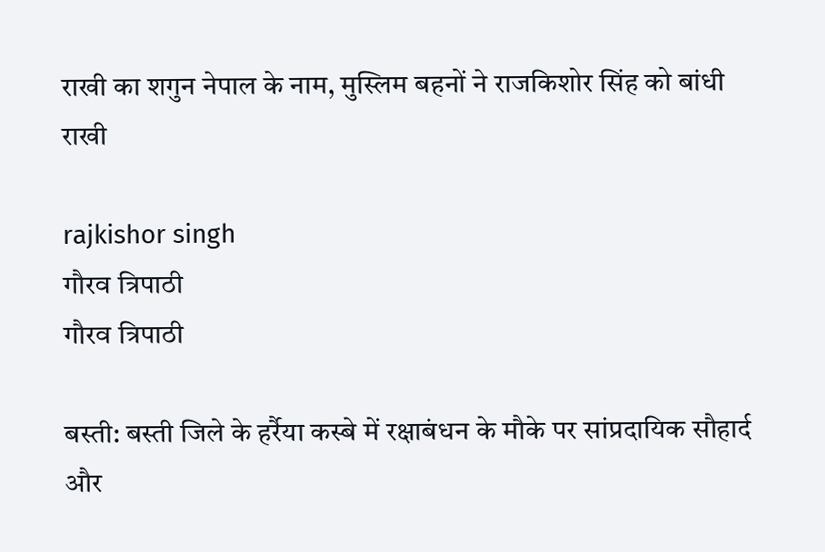राखी का शगुन नेपाल के नाम, मुस्लिम बहनों ने राजकिशोर सिंह को बांधी राखी

rajkishor singh
गौरव त्रिपाठी
गौरव त्रिपाठी

बस्ती: बस्ती जिले के हर्रैया कस्बे में रक्षाबंधन के मौके पर सांप्रदायिक सौहार्द और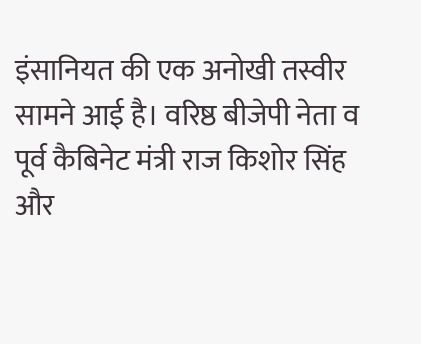इंसानियत की एक अनोखी तस्वीर सामने आई है। वरिष्ठ बीजेपी नेता व पूर्व कैबिनेट मंत्री राज किशोर सिंह और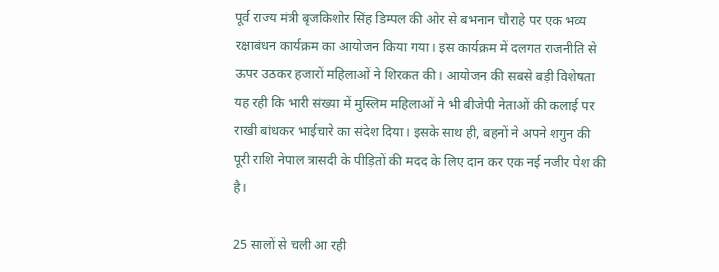पूर्व राज्य मंत्री बृजकिशोर सिंह डिम्पल की ओर से बभनान चौराहे पर एक भव्य रक्षाबंधन कार्यक्रम का आयोजन किया गया। इस कार्यक्रम में दलगत राजनीति से ऊपर उठकर हजारों महिलाओं ने शिरकत की। आयोजन की सबसे बड़ी विशेषता यह रही कि भारी संख्या में मुस्लिम महिलाओं ने भी बीजेपी नेताओं की कलाई पर राखी बांधकर भाईचारे का संदेश दिया। इसके साथ ही, बहनों ने अपने शगुन की पूरी राशि नेपाल त्रासदी के पीड़ितों की मदद के लिए दान कर एक नई नजीर पेश की है।

25 सालों से चली आ रही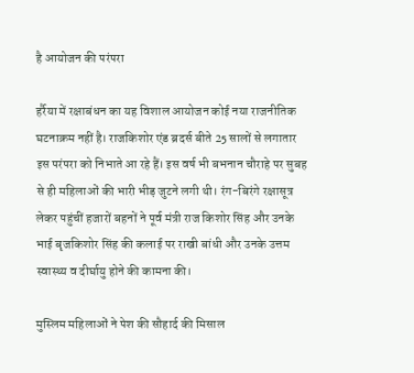है आयोजन की परंपरा

हर्रैया में रक्षाबंधन का यह विशाल आयोजन कोई नया राजनीतिक घटनाक्रम नहीं है। राजकिशोर एंड ब्रदर्स बीते 25 सालों से लगातार इस परंपरा को निभाते आ रहे हैं। इस वर्ष भी बभनान चौराहे पर सुबह से ही महिलाओं की भारी भीड़ जुटने लगी थी। रंग-बिरंगे रक्षासूत्र लेकर पहुंचीं हजारों बहनों ने पूर्व मंत्री राज किशोर सिंह और उनके भाई बृजकिशोर सिंह की कलाई पर राखी बांधी और उनके उत्तम स्वास्थ्य व दीर्घायु होने की कामना की।

मुस्लिम महिलाओं ने पेश की सौहार्द की मिसाल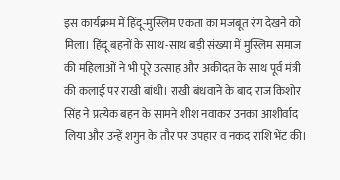इस कार्यक्रम में हिंदू-मुस्लिम एकता का मजबूत रंग देखने को मिला। हिंदू बहनों के साथ-साथ बड़ी संख्या में मुस्लिम समाज की महिलाओं ने भी पूरे उत्साह और अकीदत के साथ पूर्व मंत्री की कलाई पर राखी बांधी। राखी बंधवाने के बाद राज किशोर सिंह ने प्रत्येक बहन के सामने शीश नवाकर उनका आशीर्वाद लिया और उन्हें शगुन के तौर पर उपहार व नकद राशि भेंट की।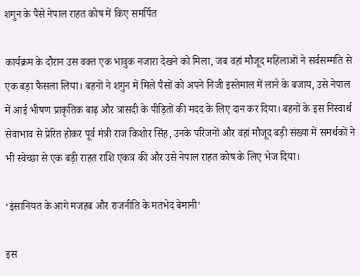शगुन के पैसे नेपाल राहत कोष में किए समर्पित

कार्यक्रम के दौरान उस वक्त एक भावुक नजारा देखने को मिला, जब वहां मौजूद महिलाओं ने सर्वसम्मति से एक बड़ा फैसला लिया। बहनों ने शगुन में मिले पैसों को अपने निजी इस्तेमाल में लाने के बजाय, उसे नेपाल में आई भीषण प्राकृतिक बाढ़ और त्रासदी के पीड़ितों की मदद के लिए दान कर दिया। बहनों के इस निस्वार्थ सेवाभाव से प्रेरित होकर पूर्व मंत्री राज किशोर सिंह, उनके परिजनों और वहां मौजूद बड़ी संख्या में समर्थकों ने भी स्वेच्छा से एक बड़ी राहत राशि एकत्र की और उसे नेपाल राहत कोष के लिए भेज दिया।

‘इंसानियत के आगे मजहब और राजनीति के मतभेद बेमानी’

इस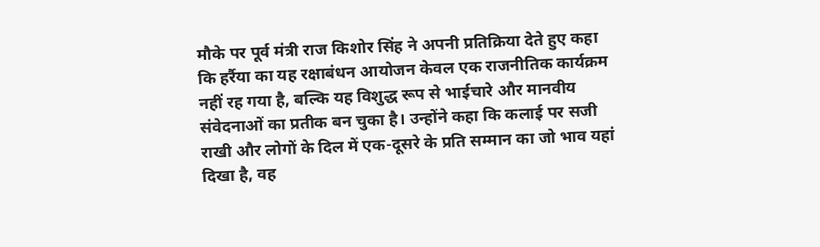मौके पर पूर्व मंत्री राज किशोर सिंह ने अपनी प्रतिक्रिया देते हुए कहा कि हर्रैया का यह रक्षाबंधन आयोजन केवल एक राजनीतिक कार्यक्रम नहीं रह गया है, बल्कि यह विशुद्ध रूप से भाईचारे और मानवीय संवेदनाओं का प्रतीक बन चुका है। उन्होंने कहा कि कलाई पर सजी राखी और लोगों के दिल में एक-दूसरे के प्रति सम्मान का जो भाव यहां दिखा है, वह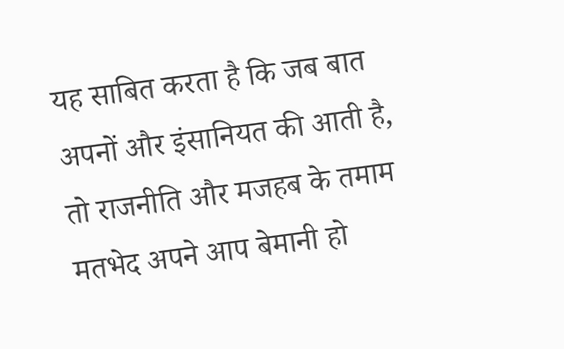यह साबित करता है कि जब बात अपनों और इंसानियत की आती है, तो राजनीति और मजहब के तमाम मतभेद अपने आप बेमानी हो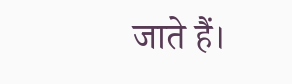जाते हैं।